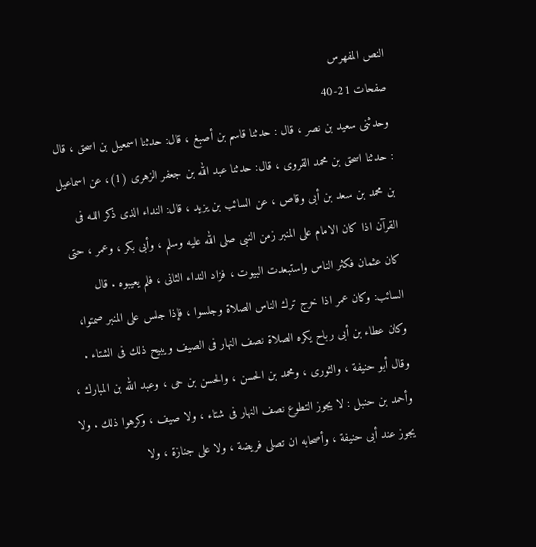النص المفهرس
صفحات 21-40
وحدثنى سعيد بن نصر ، قال : حدثنا قاسم بن أصبغ ، قال: حدثنا اسمعيل بن اسحق ، قال : حدثنا اسحق بن محمد القروى ، قال: حدثنا عبد الله بن جعفر الزهرى (1)، عن اسماعيل بن محمد بن سعد بن أبى وقاص ، عن السائب بن يزيد ، قال: النداء الذى ذكر اللـه فى القرآن اذا كان الامام على المنبر زمن النبى صلى الله عليه وسلم ، وأبى بكر ، وعمر ، حتى كان عثمان فكثر الناس واستبعدت البيوت ، فزاد النداء الثانى ، فلم يعيبوه . قال السائب: وكان عمر اذا خرج ترك الناس الصلاة وجلسوا ، فإذا جلس على المنبر صمتوا، وكان عطاء بن أبى رباح يكره الصلاة نصف النهار فى الصيف ويبيح ذلك فى الشتاء . وقال أبو حنيفة ، والثورى ، ومحمد بن الحسن ، والحسن بن حى ، وعبد الله بن المبارك ، وأحمد بن حنبل : لا يجوز التطوع نصف النهار فى شتاء ، ولا صيف ، وكرهوا ذلك . ولا يجوز عند أبى حنيفة ، وأصحابه ان تصلى فريضة ، ولا على جنازة ، ولا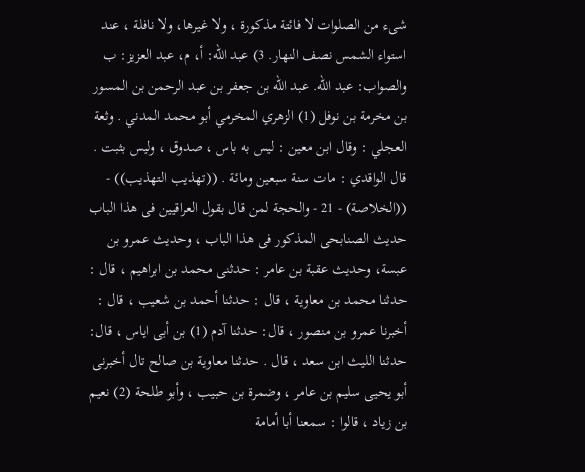شىء من الصلوات لا فائتة مذكورة ، ولا غيرها، ولا نافلة ، عند استواء الشمس نصف النهار. 3) عبد الله: أ، م، عبد العزيز: ب والصواب: عبد الله. عبد الله بن جعفر بن عبد الرحمن بن المسور بن مخرمة بن نوفل (1) الزهري المخرمي أبو محمد المدني . وثعة العجلي : وقال ابن معين : ليس به باس ، صدوق ، وليس بثبت . قال الواقدي : مات سنة سبعين ومائة . ((تهذيب التهذيب)) - ((الخلاصة) - 21 - والحجة لمن قال بقول العراقيين فى هذا الباب حديث الصنابحى المذكور فى هذا الباب ، وحديث عمرو بن عبسة، وحديث عقبة بن عامر : حدثنى محمد بن ابراهيم ، قال : حدثنا محمد بن معاوية ، قال : حدثنا أحمد بن شعيب ، قال : أخبرنا عمرو بن منصور ، قال: حدثنا آدم (1) بن أبى اياس ، قال: حدثنا الليث ابن سعد ، قال . حدثنا معاوية بن صالح تال أخبرنى أبو يحيى سليم بن عامر ، وضمرة بن حبيب ، وأبو طلحة (2) نعيم بن زياد ، قالوا : سمعنا أبا أمامة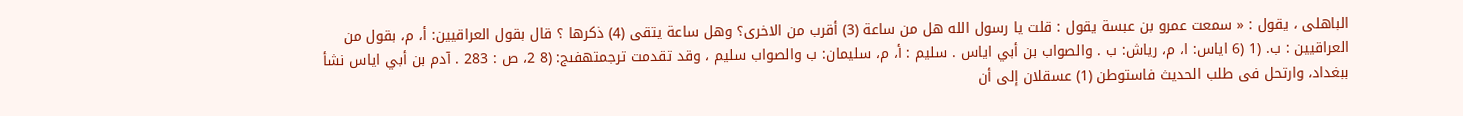الباهلى ، يقول : « سمعت عمرو بن عبسة يقول : قلت يا رسول الله هل من ساعة (3) أقرب من الاخرى؟ وهل ساعة يتقى (4) ذكرها ؟ قال بقول العراقيين: أ، م، بقول من العراقيين : ب. (1 (6 اياس: ا، م، رياش: ب . والصواب بن أبي اياس . سليم : أ، م، سليمان: ب والصواب سليم ، وقد تقدمت ترجمتهفىج: (8 2، ص : 283 . آدم بن أبي اياس نشأ ببغداد، وارتحل فى طلب الحديث فاستوطن (1) عسقلان إلى أن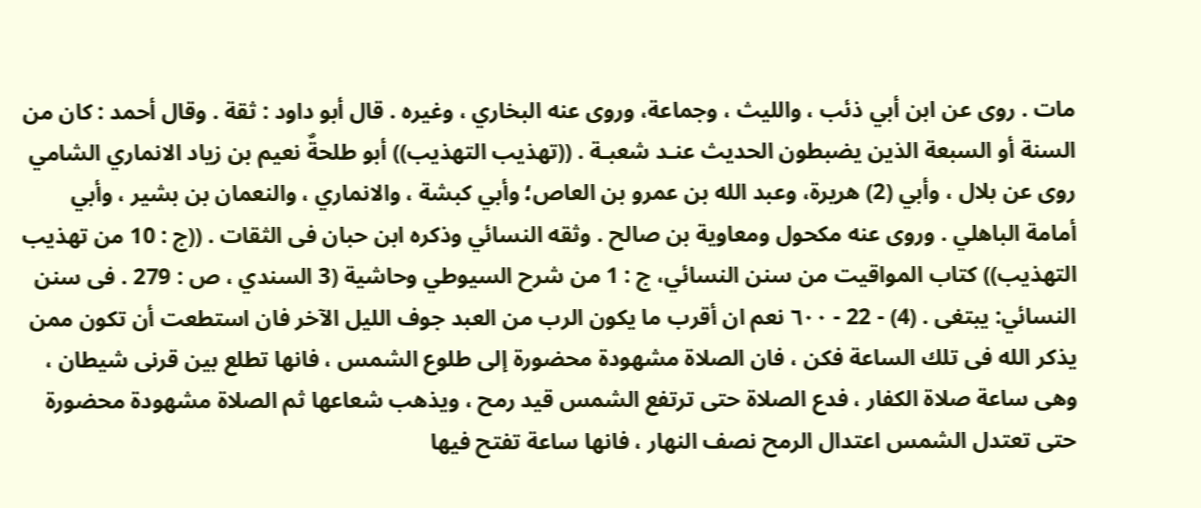مات . روى عن ابن أبي ذئب ، والليث ، وجماعة، وروى عنه البخاري ، وغيره . قال أبو داود : ثقة . وقال أحمد : كان من السنة أو السبعة الذين يضبطون الحديث عنـد شعبـة . ((تهذيب التهذيب)) أبو طلحةٌ نعيم بن زياد الانماري الشامي روى عن بلال ، وأبي (2) هريرة، وعبد الله بن عمرو بن العاص؛ وأبي كبشة ، والانماري ، والنعمان بن بشير ، وأبي أمامة الباهلي . وروى عنه مكحول ومعاوية بن صالح . وثقه النسائي وذكره ابن حبان فى الثقات . ((ج : 10 من تهذيب التهذيب)) كتاب المواقيت من سنن النسائي، ج : 1 من شرح السيوطي وحاشية (3 السندي ، ص : 279 . فى سنن النسائي: يبتغى . (4) - 22 - ٦٠٠ نعم ان أقرب ما يكون الرب من العبد جوف الليل الآخر فان استطعت أن تكون ممن يذكر الله فى تلك الساعة فكن ، فان الصلاة مشهودة محضورة إلى طلوع الشمس ، فانها تطلع بين قرنى شيطان ، وهى ساعة صلاة الكفار ، فدع الصلاة حتى ترتفع الشمس قيد رمح ، ويذهب شعاعها ثم الصلاة مشهودة محضورة حتى تعتدل الشمس اعتدال الرمح نصف النهار ، فانها ساعة تفتح فيها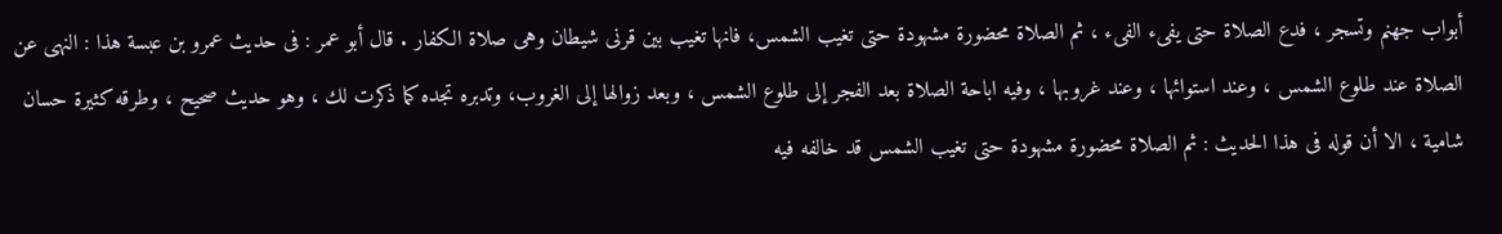أبواب جهنم وتسجر ، فدع الصلاة حتى يفىء الفىء ، ثم الصلاة محضورة مشهودة حتى تغيب الشمس، فانها تغيب بين قرنى شيطان وهى صلاة الكفار . قال أبو عمر : فى حديث عمرو بن عبسة هذا : النهى عن الصلاة عند طلوع الشمس ، وعند استوائها ، وعند غروبها ، وفيه اباحة الصلاة بعد الفجر إلى طلوع الشمس ، وبعد زوالها إلى الغروب، وتدبره تجده كما ذكرت لك ، وهو حديث صحيح ، وطرقه كثيرة حسان شامية ، الا أن قوله فى هذا الحديث : ثم الصلاة محضورة مشهودة حتى تغيب الشمس قد خالفه فيه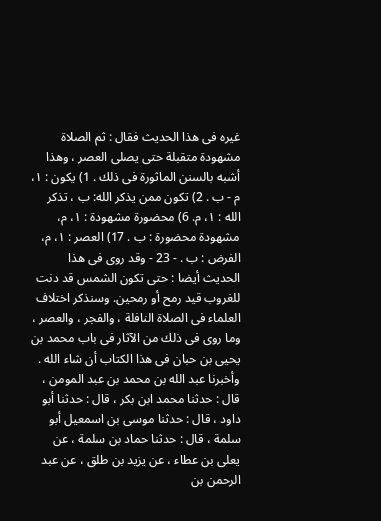غيره فى هذا الحديث فقال : ثم الصلاة مشهودة متقبلة حتى يصلى العصر ، وهذا أشبه بالسنن الماثورة فى ذلك . 1) يكون : ١، م - ب . 2) تكون ممن يذكر الله: ب ، تذكر الله : ١، م. 6) محضورة مشهودة : ١، م، مشهودة محضورة : ب . 17) العصر : ١، م، الفرض : ب . - 23 - وقد روى فى هذا الحديث أيضا : حتى تكون الشمس قد دنت للغروب قيد رمح أو رمحين. وسنذكر اختلاف العلماء فى الصلاة النافلة ، والفجر ، والعصر ، وما روى فى ذلك من الآثار فى باب محمد بن يحيى بن حبان فى هذا الكتاب أن شاء الله . وأخبرنا عبد الله بن محمد بن عبد المومن ، قال : حدثنا محمد ابن بكر ، قال : حدثنا أبو داود ، قال : حدثنا موسى بن اسمعيل أبو سلمة ، قال : حدثنا حماد بن سلمة ، عن يعلى بن عطاء ، عن يزيد بن طلق ، عن عبد الرحمن بن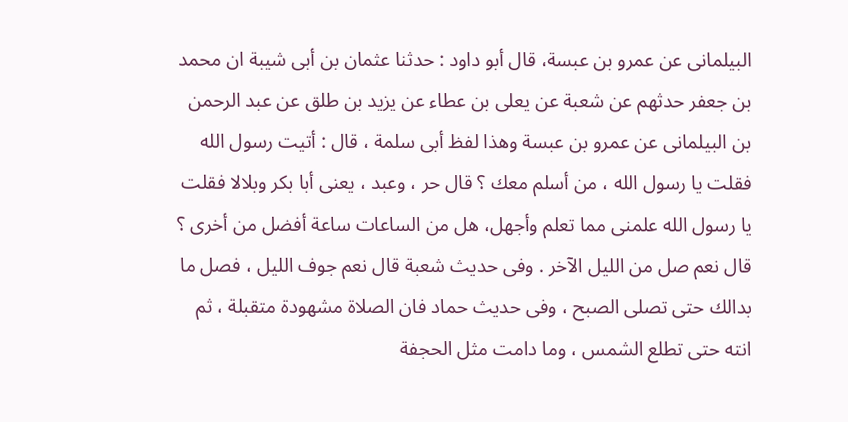البيلمانى عن عمرو بن عبسة، قال أبو داود : حدثنا عثمان بن أبى شيبة ان محمد بن جعفر حدثهم عن شعبة عن يعلى بن عطاء عن يزيد بن طلق عن عبد الرحمن بن البيلمانى عن عمرو بن عبسة وهذا لفظ أبى سلمة ، قال : أتيت رسول الله فقلت يا رسول الله ، من أسلم معك ؟ قال حر ، وعبد ، يعنى أبا بكر وبلالا فقلت يا رسول الله علمنى مما تعلم وأجهل، هل من الساعات ساعة أفضل من أخرى ؟ قال نعم صل من الليل الآخر . وفى حديث شعبة قال نعم جوف الليل ، فصل ما بدالك حتى تصلى الصبح ، وفى حديث حماد فان الصلاة مشهودة متقبلة ، ثم انته حتى تطلع الشمس ، وما دامت مثل الحجفة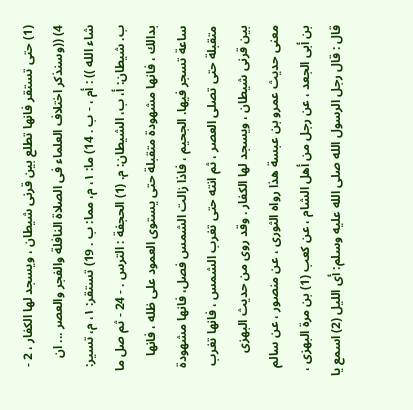(1) حتى تستقر فانها تطلع بين قرنى شيطان ، ويسجد لها الكفار ، 2 - 4) ((وسنذكر اختلاف العلماء فى الصلاة النافلة والفجر والعصر ... ان شاء الله )) : أم ، - ب . 14) ما: ١، م، مما: ب . 19) تستقر: ١، م، تسير: ب. شيطان: أ، ب، الشيطان: م. (1) الحجفة : الترس . - 24 - ثم صل ما بدالك ، فانها مشهودة متقبلة حتى يستوى العمود على ظله ، فانها ساعة تسجر فيها. الجحيم ، فاذا زالت الشمس فصل، فانها مشهودة متقبلة حتى تصلى العصر ، ثم انته حتى تغرب الشمس ، فانها تغرب بين قرنى شيطان ، ويسجد لها الكفار . وقد روى من حديث البهزى معنى حديث عمرو بن عبسة هذا رواه الثورى ، عن منصور ، عن سالم بن أبى الجعد ، عن رجل من أهل الشام ، عن كعب (1) بن مرة البهزى ، قال : قال رجل الرسول الله صلى الله عليه وسلم: أى الليل (2) اسمع يا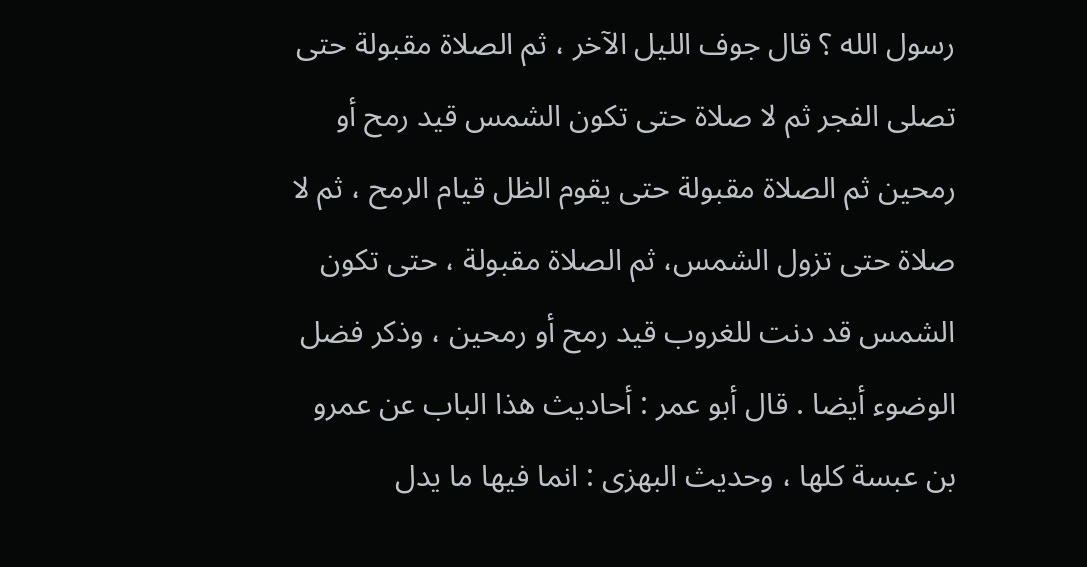رسول الله ؟ قال جوف الليل الآخر ، ثم الصلاة مقبولة حتى تصلى الفجر ثم لا صلاة حتى تكون الشمس قيد رمح أو رمحين ثم الصلاة مقبولة حتى يقوم الظل قيام الرمح ، ثم لا صلاة حتى تزول الشمس، ثم الصلاة مقبولة ، حتى تكون الشمس قد دنت للغروب قيد رمح أو رمحين ، وذكر فضل الوضوء أيضا . قال أبو عمر : أحاديث هذا الباب عن عمرو بن عبسة كلها ، وحديث البهزى : انما فيها ما يدل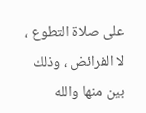على صلاة التطوع ، لا الفرائض ، وذلك بين منها والله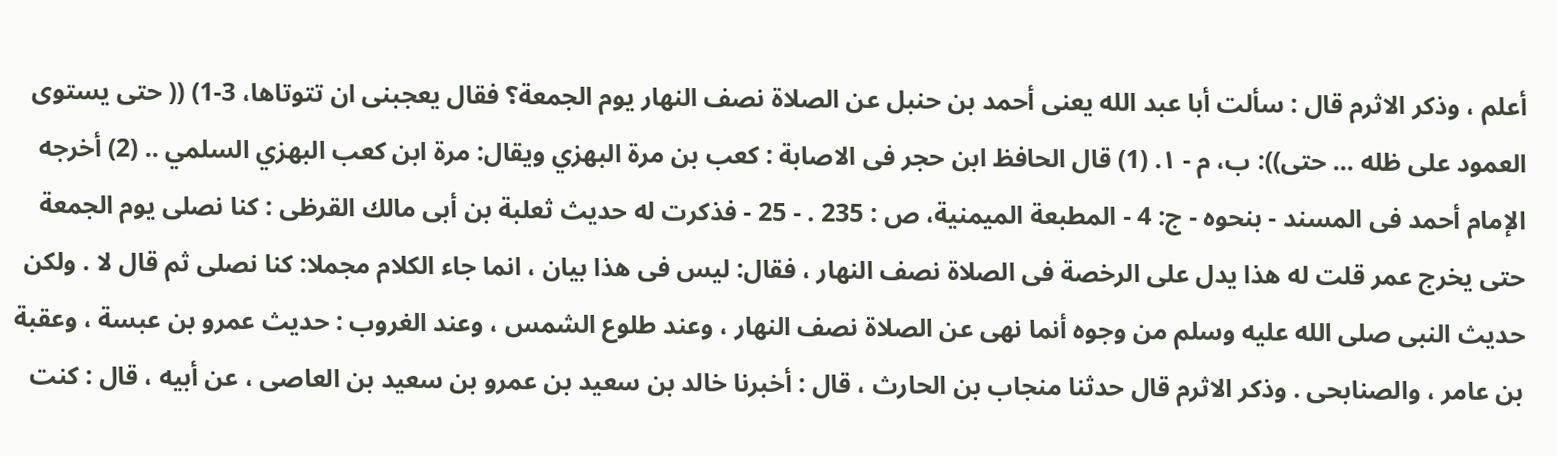أعلم ، وذكر الاثرم قال : سألت أبا عبد الله يعنى أحمد بن حنبل عن الصلاة نصف النهار يوم الجمعة؟ فقال يعجبنى ان تتوتاها، 3-1) (( حتى يستوى العمود على ظله ... حتى)): ب، م - ١. (1) قال الحافظ ابن حجر فى الاصابة : كعب بن مرة البهزي ويقال: مرة ابن كعب البهزي السلمي .. (2) أخرجه الإمام أحمد فى المسند - بنحوه - ج: 4 - المطبعة الميمنية، ص : 235 . - 25 - فذكرت له حديث ثعلبة بن أبى مالك القرظى : كنا نصلى يوم الجمعة حتى يخرج عمر قلت له هذا يدل على الرخصة فى الصلاة نصف النهار ، فقال: ليس فى هذا بيان ، انما جاء الكلام مجملا: كنا نصلى ثم قال لا . ولكن حديث النبى صلى الله عليه وسلم من وجوه أنما نهى عن الصلاة نصف النهار ، وعند طلوع الشمس ، وعند الغروب : حديث عمرو بن عبسة ، وعقبة بن عامر ، والصنابحى . وذكر الاثرم قال حدثنا منجاب بن الحارث ، قال : أخبرنا خالد بن سعيد بن عمرو بن سعيد بن العاصى ، عن أبيه ، قال : كنت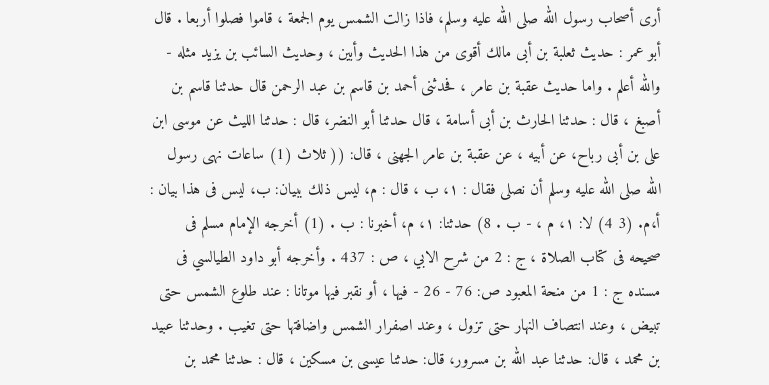أرى أصحاب رسول الله صلى الله عليه وسلم، فاذا زالت الشمس يوم الجمعة ، قاموا فصلوا أربعا . قال أبو عمر : حديث ثعلبة بن أبى مالك أقوى من هذا الحديث وأبين ، وحديث السائب بن يزيد مثله - والله أعلم . واما حديث عقبة بن عامر ، فحدثنى أحمد بن قاسم بن عبد الرحمن قال حدثنا قاسم بن أصبغ ، قال : حدثنا الحارث بن أبى أسامة ، قال حدثنا أبو النضر، قال : حدثنا الليث عن موسى ابن على بن أبى رباح، عن أبيه ، عن عقبة بن عامر الجهنى ، قال: (( ثلاث (1) ساعات نهى رسول الله صلى الله عليه وسلم أن نصلى فقال : ١، ب ، قال : م، ليس ذلك ببيان: ب، ليس فى هذا بيان : أ،م. (3 4) لا: ١، م ، - ب . 8) حدثنا: ١، م، أخبرنا : ب . (1) أخرجه الإمام مسلم فى صحيحه فى كتاب الصلاة ، ج : 2 من شرح الابي ، ص : 437 . وأخرجه أبو داود الطيالسي فى مسنده ج : 1 من منحة المعبود ص: 76 - 26 - فيها ، أو نقبر فيها موتانا : عند طلوع الشمس حتى تبيض ، وعند انتصاف النهار حتى تزول ، وعند اصفرار الشمس واضافتها حتى تغيب . وحدثنا عبيد بن محمد ، قال: حدثنا عبد الله بن مسرور، قال: حدثنا عيسى بن مسكين ، قال : حدثنا محمد بن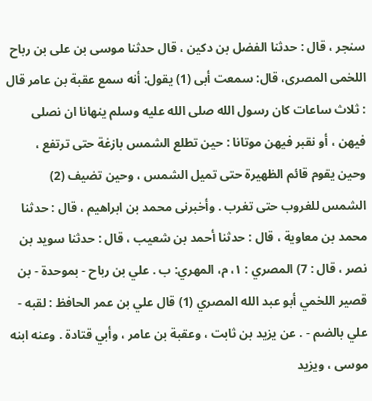سنجر ، قال : حدثنا الفضل بن دكين ، قال حدثنا موسى بن على بن رباح اللخمى المصرى، قال: سمعت أبى (1) يقول: أنه سمع عقبة بن عامر قال : ثلاث ساعات كان رسول الله صلى الله عليه وسلم ينهانا ان نصلى فيهن ، أو نقبر فيهن موتانا : حين تطلع الشمس بازغة حتى ترتفع ، وحين يقوم قائم الظهيرة حتى تميل الشمس ، وحين تضيف (2) الشمس للغروب حتى تغرب . وأخبرنى محمد بن ابراهيم ، قال : حدثنا محمد بن معاوية ، قال : حدثنا أحمد بن شعيب ، قال : حدثنا سويد بن نصر ، قال : 7) المصري : ١، م، المهري: ب . علي بن رباح - بموحدة - بن قصير اللخمي أبو عبد الله المصري (1) قال علي بن عمر الحافظ : لقبه - علي بالضم - . عن يزيد بن ثابت ، وعقبة بن عامر ، وأبي قتادة . وعنه ابنه موسى ، ويزيد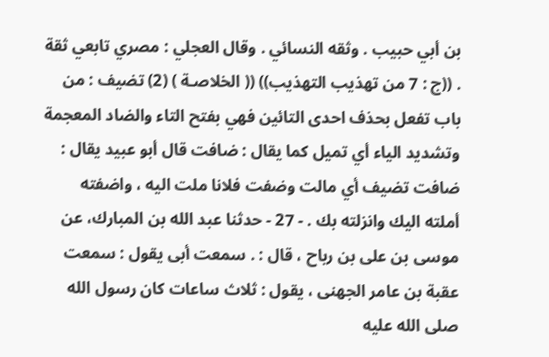بن أبي حبيب . وثقه النسائي . وقال العجلي : مصري تابعي ثقة . ((ج : 7 من تهذيب التهذيب)) (( الخلاصـة ) (2) تضيف : من باب تفعل بحذف احدى التائين فهي بفتح التاء والضاد المعجمة وتشديد الياء أي تميل كما يقال : ضافت قال أبو عبيد يقال : ضافت تضيف أي مالت وضفت فلانا ملت اليه ، واضفته أملته اليك وانزلته بك . - 27 - حدثنا عبد الله بن المبارك، عن موسى بن على بن رباح ، قال : . سمعت أبى يقول : سمعت عقبة بن عامر الجهنى ، يقول : ثلاث ساعات كان رسول الله صلى الله عليه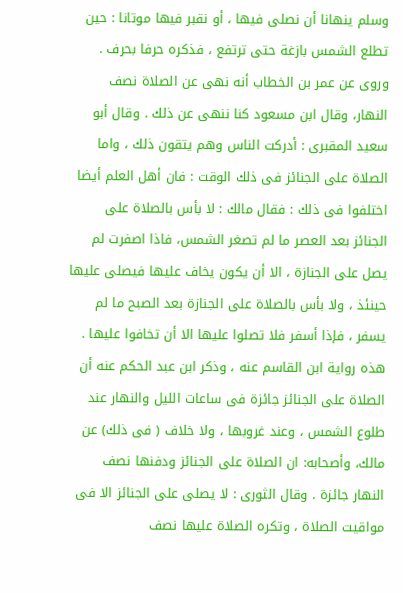وسلم ينهانا أن نصلى فيها ، أو نقبر فيها موتانا : حين تطلع الشمس بازغة حتى ترتفع ، فذكره حرفا بحرف . وروى عن عمر بن الخطاب أنه نهى عن الصلاة نصف النهار، وقال ابن مسعود كنا ننهى عن ذلك . وقال أبو سعيد المقبرى : أدركت الناس وهم يتقون ذلك ، واما الصلاة على الجنائز فى ذلك الوقت : فان أهل العلم أيضا اختلفوا فى ذلك : فقال مالك : لا بأس بالصلاة على الجنائز بعد العصر ما لم تصغر الشمس، فاذا اصفرت لم يصل على الجنازة ، الا أن يكون يخاف عليها فيصلى عليها حينئذ ، ولا بأس بالصلاة على الجنازة بعد الصبح ما لم يسفر ، فإذا أسفر فلا تصلوا عليها الا أن تخافوا عليها . هذه رواية ابن القاسم عنه ، وذكر ابن عبد الحكم عنه أن الصلاة على الجنائز جائزة فى ساعات الليل والنهار عند طلوع الشمس ، وعند غروبها ، ولا خلاف ( فى ذلك) عن مالك، وأصحابه: ان الصلاة على الجنائز ودفنها نصف النهار جائزة . وقال الثورى : لا يصلى على الجنائز الا فى مواقيت الصلاة ، وتكره الصلاة عليها نصف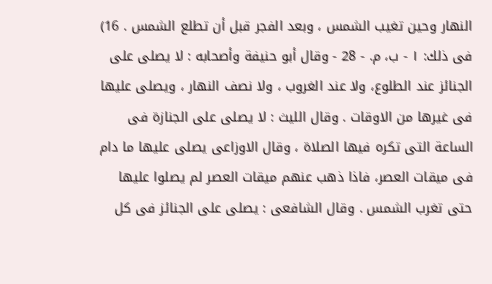النهار وحين تغيب الشمس ، وبعد الفجر قبل أن تطلع الشمس . 16) فى ذلك: ١ - ب، م. - 28 - وقال أبو حنيفة وأصحابه : لا يصلى على الجنائز عند الطلوع، ولا عند الغروب ، ولا نصف النهار ، ويصلى عليها فى غيرها من الاوقات . وقال الليث : لا يصلى على الجنازة فى الساعة التى تكره فيها الصلاة ، وقال الاوزاعى يصلى عليها ما دام فى ميقات العصر، فاذا ذهب عنهم ميقات العصر لم يصلوا عليها حتى تغرب الشمس . وقال الشافعى : يصلى على الجنائز فى كل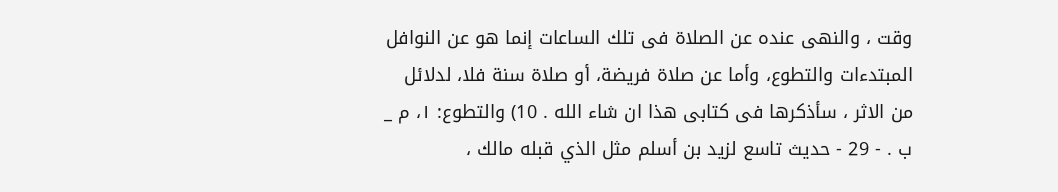وقت ، والنهى عنده عن الصلاة فى تلك الساعات إنما هو عن النوافل المبتدءات والتطوع، وأما عن صلاة فريضة، أو صلاة سنة فلا، لدلائل من الاثر ، سأذكرها فى كتابى هذا ان شاء الله . 10) والتطوع: ١، م _ ب . - 29 - حديث تاسع لزيد بن أسلم مثل الذي قبله مالك ،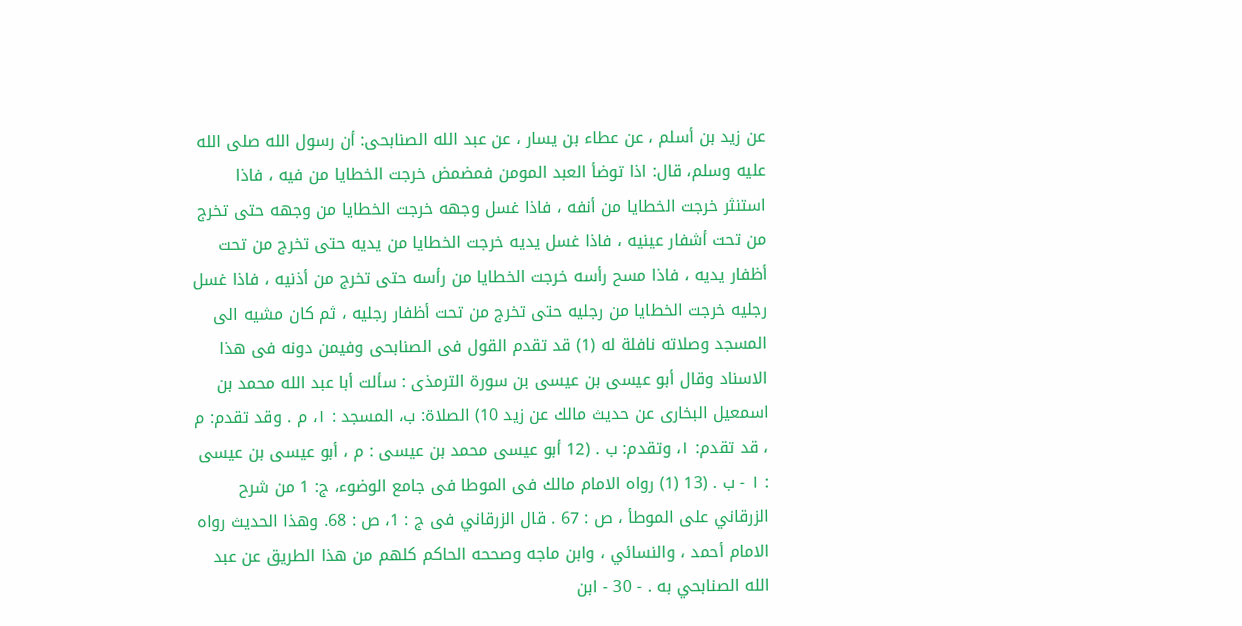عن زيد بن أسلم ، عن عطاء بن يسار ، عن عبد الله الصنابحى: أن رسول الله صلى الله عليه وسلم، قال: اذا توضأ العبد المومن فمضمض خرجت الخطايا من فيه ، فاذا استنثر خرجت الخطايا من أنفه ، فاذا غسل وجهه خرجت الخطايا من وجهه حتى تخرج من تحت أشفار عينيه ، فاذا غسل يديه خرجت الخطايا من يديه حتى تخرج من تحت أظفار يديه ، فاذا مسح رأسه خرجت الخطايا من رأسه حتى تخرج من أذنيه ، فاذا غسل رجليه خرجت الخطايا من رجليه حتى تخرج من تحت أظفار رجليه ، ثم كان مشيه الى المسجد وصلاته نافلة له (1) قد تقدم القول فى الصنابحى وفيمن دونه فى هذا الاسناد وقال أبو عيسى بن عيسى بن سورة الترمذى : سألت أبا عبد الله محمد بن اسمعيل البخارى عن حديث مالك عن زيد 10) الصلاة: ب، المسجد : ١، م . وقد تقدم: م ، قد تقدم: ١، وتقدم: ب . (12 أبو عيسى محمد بن عيسى : م ، أبو عيسى بن عيسى : ١ - ب . (13 (1) رواه الامام مالك فى الموطا فى جامع الوضوء، ج: 1 من شرح الزرقاني على الموطأ ، ص : 67 . قال الزرقاني فى ج : 1، ص : 68. وهذا الحديث رواه الامام أحمد ، والنسائي ، وابن ماجه وصححه الحاكم كلهم من هذا الطريق عن عبد الله الصنابحي به . - 30 - ابن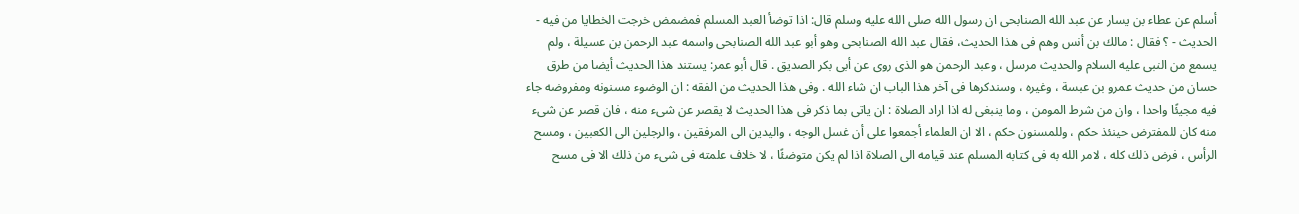أسلم عن عطاء بن يسار عن عبد الله الصنابحى ان رسول الله صلى الله عليه وسلم قال: اذا توضأ العبد المسلم فمضمض خرجت الخطايا من فيه - الحديث - ؟ فقال : مالك بن أنس وهم فى هذا الحديث، فقال عبد الله الصنابحى وهو أبو عبد الله الصنابحى واسمه عبد الرحمن بن عسيلة ، ولم يسمع من النبى عليه السلام والحديث مرسل ، وعبد الرحمن هو الذى روى عن أبى بكر الصديق . قال أبو عمر: يستند هذا الحديث أيضا من طرق حسان من حديث عمرو بن عبسة ، وغيره ، وسندكرها فى آخر هذا الباب ان شاء الله . وفى هذا الحديث من الفقه : ان الوضوء مسنونه ومفروضه جاء فيه مجيئًا واحدا ، وان من شرط المومن ، وما ينبغى له اذا اراد الصلاة : ان ياتى بما ذكر فى هذا الحديث لا يقصر عن شىء منه ، فان قصر عن شىء منه كان للمفترض حينئذ حكم ، وللمسنون حكم ، الا ان العلماء أجمعوا على أن غسل الوجه ، واليدين الى المرفقين ، والرجلين الى الكعبين ، ومسح الرأس ، فرض ذلك كله ، لامر الله به فى كتابه المسلم عند قيامه الى الصلاة اذا لم يكن متوضئًا ، لا خلاف علمته فى شىء من ذلك الا فى مسح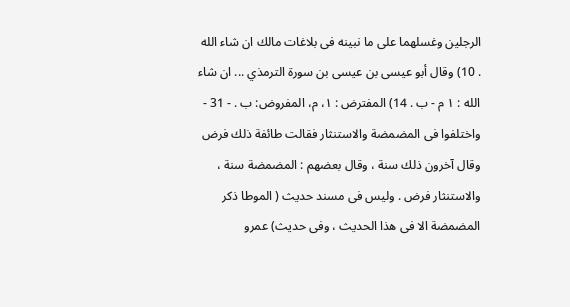الرجلين وغسلهما على ما نبينه فى بلاغات مالك ان شاء الله . 10) وقال أبو عيسى بن عيسى بن سورة الترمذي ... ان شاء الله : ١ م - ب . 14) المفترض : ١، م، المفروض: ب . - 31 - واختلفوا فى المضمضة والاستنثار فقالت طائفة ذلك فرض وقال آخرون ذلك سنة ، وقال بعضهم : المضمضة سنة ، والاستنثار فرض . وليس فى مسند حديث ( الموطا ذكر المضمضة الا فى هذا الحديث ، وفى حديث) عمرو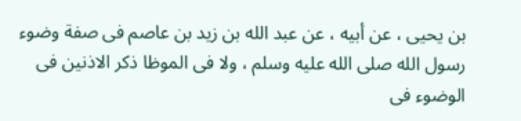بن يحيى ، عن أبيه ، عن عبد الله بن زيد بن عاصم فى صفة وضوء رسول الله صلى الله عليه وسلم ، ولا فى الموظا ذكر الاذنين فى الوضوء فى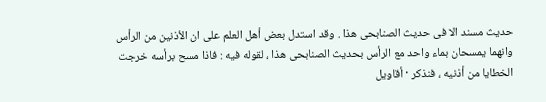حديث مسند الا فى حديث الصنابحى هذا . وقد استدل بعض أهل العلم على ان الأذنين من الرأس وانهما يمسحان بماء واحد مع الرأس بحديث الصنابحى هذا ، لقوله فيه : فاذا مسح برأسه خرجت الخطايا من أذنيه ، فنذكر · أقاويل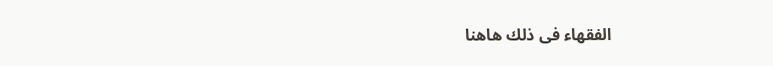الفقهاء فى ذلك هاهنا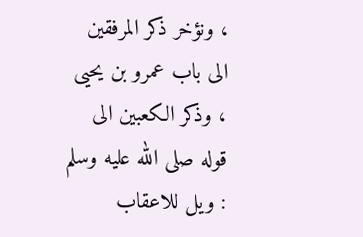، ونؤخر ذكر المرفقين الى باب عمرو بن يحيى ، وذكر الكعبين الى قوله صلى الله عليه وسلم : ويل للاعقاب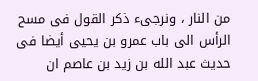من النار ، ونرجىء ذكر القول فى مسح الرأس الى باب عمرو بن يحيى أيضا فى حديث عبد الله بن زيد بن عاصم ان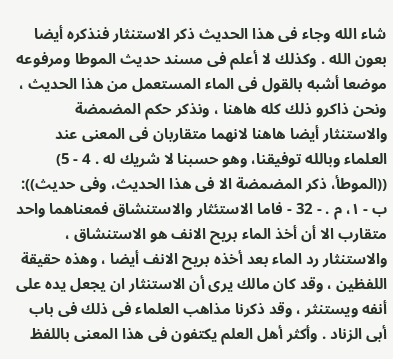شاء الله وجاء فى هذا الحديث ذكر الاستنثار فنذكره أيضا بعون الله . وكذلك لا أعلم فى مسند حديث الموطا ومرفوعه موضعا أشبه بالقول فى الماء المستعمل من هذا الحديث ، ونحن ذاكرو ذلك كله هاهنا ، ونذكر حكم المضمضة والاستنثار أيضا هاهنا لانهما متقاربان فى المعنى عند العلماء وبالله توفيقنا، وهو حسبنا لا شريك له . 4 - 5) ((الموطأ، ذكر المضمضة الا فى هذا الحديث، وفى حديث)): ب - ١، م . - 32 - فاما الاستئثار والاستنشاق فمعناهما واحد متقارب الا أن أخذ الماء بريح الانف هو الاستنشاق ، والاستنثار رد الماء بعد أخذه بريح الانف أيضا ، وهذه حقيقة اللفظين ، وقد كان مالك يرى أن الاستنثار ان يجعل يده على أنفه ويستنثر ، وقد ذكرنا مذاهب العلماء فى ذلك فى باب أبى الزناد . وأكثر أهل العلم يكتفون فى هذا المعنى باللفظ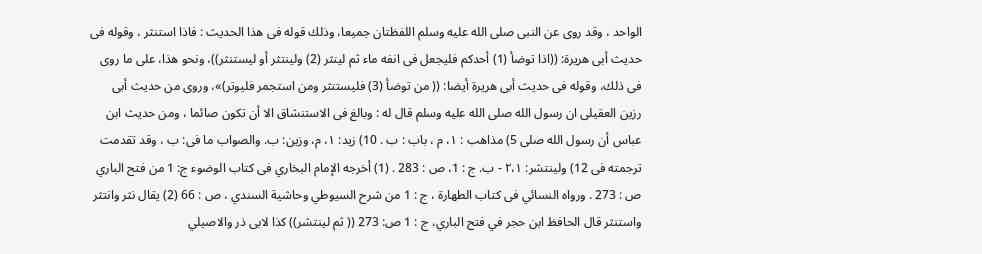الواحد ، وقد روى عن النبى صلى الله عليه وسلم اللفظتان جميعا، وذلك قوله فى هذا الحديث : فاذا استنثر ، وقوله فى حديث أبى هريرة: ((اذا توضأ (1) أحدكم فليجعل فى انفه ماء ثم لينثر (2) ولينتثر أو ليستنثر))، ونحو هذا، على ما روى فى ذلك، وقوله فى حديث أبى هريرة أيضا: (( من توضأ (3) فليستنثر ومن استجمر فليوتر)»، وروى من حديث أبى رزين العقيلى ان رسول الله صلى الله عليه وسلم قال له : وبالغ فى الاستنشاق الا أن تكون صائما ، ومن حديث ابن عباس أن رسول الله صلى 5) مذاهب : ١، م ، باب : ب . 10) زيد: ١، م، وزين: ب. والصواب ما فى: ب ، وقد تقدمت ترجمته فى 12) ولينتشر: ٢،١ - ب. ج : 1، ص : 283 . (1) أخرجه الإمام البخاري فى كتاب الوضوء ج: 1 من فتح الباري ص : 273 . ورواه النسائي فى كتاب الطهارة ، ج : 1 من شرح السيوطي وحاشية السندي ، ص : 66 (2) يقال نثر وانتثر واستنثر قال الحافظ ابن حجر في فتح الباري، ج : 1 ص: 273 (( ثم لينتشر)) كذا لابى ذر والاصيلي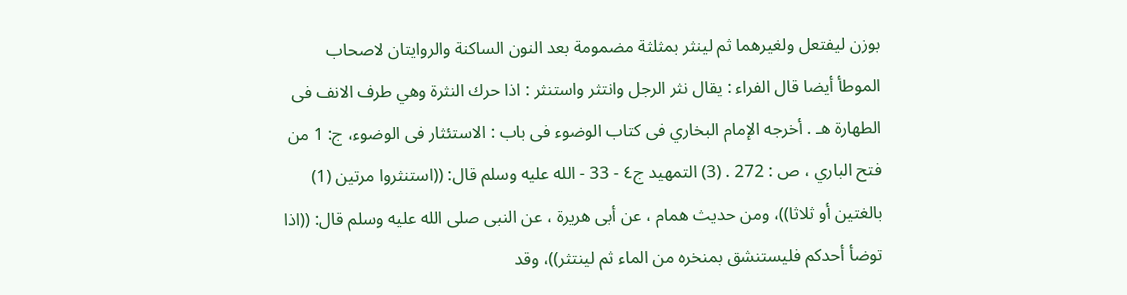بوزن ليفتعل ولغيرهما ثم لينثر بمثلثة مضمومة بعد النون الساكنة والروايتان لاصحاب الموطأ أيضا قال الفراء : يقال نثر الرجل وانتثر واستنثر : اذا حرك النثرة وهي طرف الانف فى الطهارة هـ . أخرجه الإمام البخاري فى كتاب الوضوء فى باب : الاستئثار فى الوضوء، ج: 1 من فتح الباري ، ص : 272 . (3) التمهيد ج٤ - 33 - الله عليه وسلم قال: ((استنثروا مرتين (1) بالغتين أو ثلاثا))، ومن حديث همام ، عن أبى هريرة ، عن النبى صلى الله عليه وسلم قال: ((اذا توضأ أحدكم فليستنشق بمنخره من الماء ثم لينتثر))، وقد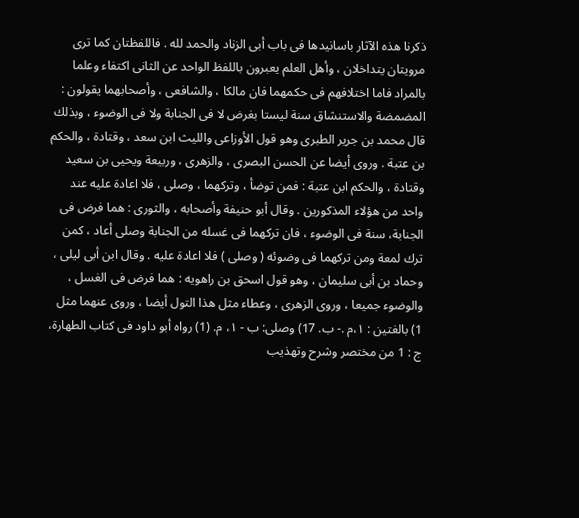ذكرنا هذه الآثار باسانيدها فى باب أبى الزناد والحمد لله . فاللفظتان كما ترى مرويتان يتداخلان ، وأهل العلم يعبرون باللفظ الواحد عن الثانى اكتفاء وعلما بالمراد فاما اختلافهم فى حكمهما فان مالكا ، والشافعى ، وأصحابهما يقولون : المضمضة والاستنشاق سنة ليستا بغرض لا فى الجنابة ولا فى الوضوء ، وبذلك قال محمد بن جرير الطبرى وهو قول الأوزاعى والليث ابن سعد ، وقتادة ، والحكم بن عتبة . وروى أيضا عن الحسن البصرى ، والزهرى ، وربيعة ويحيى بن سعيد وقتادة ، والحكم ابن عتبة : فمن توضأ ، وتركهما ، وصلى ، فلا اعادة عليه عند واحد من هؤلاء المذكورين . وقال أبو حنيفة وأصحابه ، والثورى : هما فرض فى الجنابة، سنة فى الوضوء ، فان تركهما فى غسله من الجنابة وصلى أعاد ، كمن ترك لمعة ومن تركهما فى وضوئه ( وصلى ) فلا اعادة عليه . وقال ابن أبى ليلى ، وحماد بن أبى سليمان ، وهو قول اسحق بن راهويه : هما فرض فى الغسل ، والوضوء جميعا ، وروى الزهرى ، وعطاء مثل هذا التول أيضا ، وروى عنهما مثل 1) بالغتين : ١،م .- ب. 17) وصلى: ب - ١، م. (1) رواه أبو داود فى كتاب الطهارة، ج : 1 من مختصر وشرح وتهذيب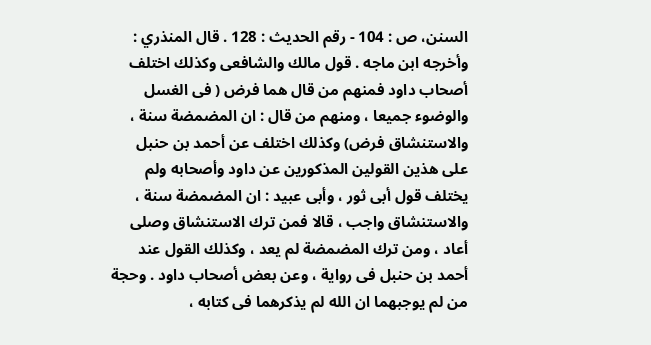السنن، ص : 104 - رقم الحديث : 128 . قال المنذري : وأخرجه ابن ماجه . قول مالك والشافعى وكذلك اختلف أصحاب داود فمنهم من قال هما فرض ( فى الغسل والوضوء جميعا ، ومنهم من قال : ان المضمضة سنة ، والاستنشاق فرض) وكذلك اختلف عن أحمد بن حنبل على هذين القولين المذكورين عن داود وأصحابه ولم يختلف قول أبى ثور ، وأبى عبيد : ان المضمضة سنة ، والاستنشاق واجب ، قالا فمن ترك الاستنشاق وصلى أعاد ، ومن ترك المضمضة لم يعد ، وكذلك القول عند أحمد بن حنبل فى رواية ، وعن بعض أصحاب داود . وحجة من لم يوجبهما ان الله لم يذكرهما فى كتابه ،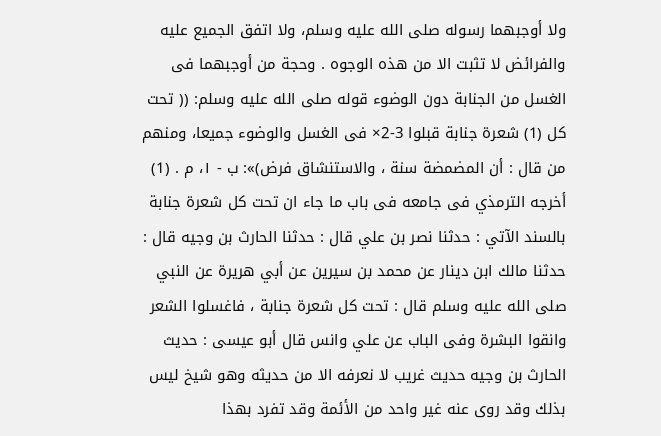ولا أوجبهما رسوله صلى الله عليه وسلم، ولا اتفق الجميع عليه والفرائض لا تثبت الا من هذه الوجوه . وحجة من أوجبهما فى الغسل من الجنابة دون الوضوء قوله صلى الله عليه وسلم: (( تحت كل (1) شعرة جنابة قبلوا 3-2× فى الغسل والوضوء جميعا، ومنهم من قال : أن المضمضة سنة ، والاستنشاق فرض)»: ب - ١، م . (1) أخرجه الترمذي فى جامعه فى باب ما جاء ان تحت كل شعرة جنابة بالسند الآتي : حدثنا نصر بن علي قال : حدثنا الحارث بن وجيه قال : حدثنا مالك ابن دينار عن محمد بن سيرين عن أبي هريرة عن النبي صلى الله عليه وسلم قال : تحت كل شعرة جنابة ، فاغسلوا الشعر وانقوا البشرة وفى الباب عن علي وانس قال أبو عيسى : حديث الحارث بن وجيه حديث غريب لا نعرفه الا من حديثه وهو شيخ ليس بذلك وقد روى عنه غير واحد من الأئمة وقد تفرد بهذا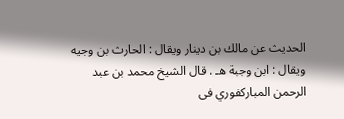الحديث عن مالك بن دينار ويقال : الحارث بن وجيه ويقال : ابن وجبة هـ . قال الشيخ محمد بن عبد الرحمن المباركفوري فى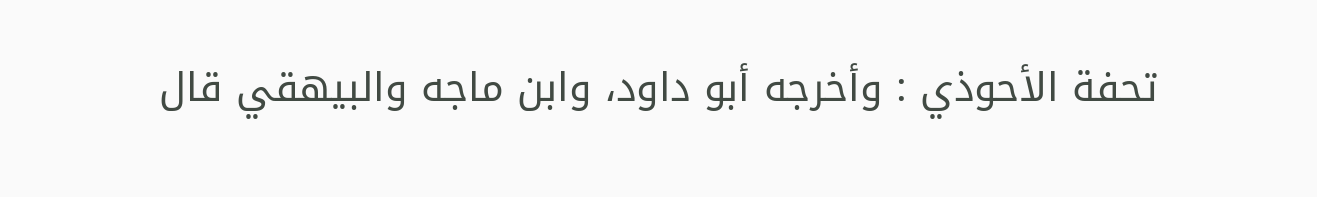تحفة الأحوذي : وأخرجه أبو داود، وابن ماجه والبيهقي قال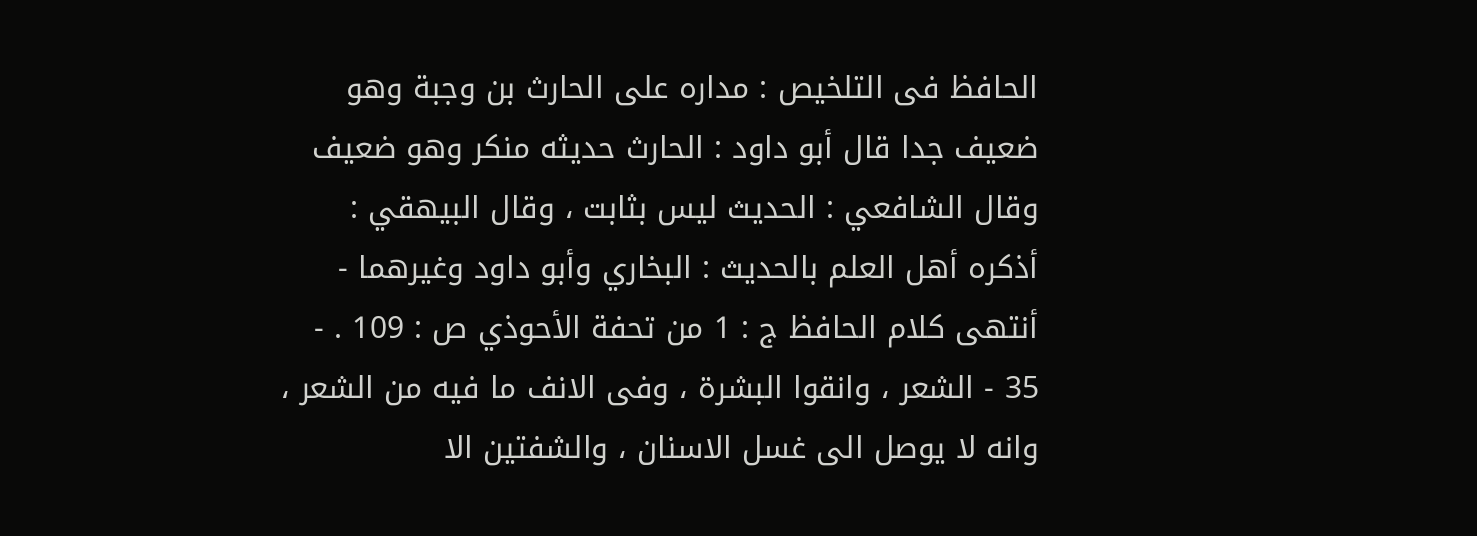الحافظ فى التلخيص : مداره على الحارث بن وجبة وهو ضعيف جدا قال أبو داود : الحارث حديثه منكر وهو ضعيف وقال الشافعي : الحديث ليس بثابت ، وقال البيهقي : أذكره أهل العلم بالحديث : البخاري وأبو داود وغيرهما - أنتهى كلام الحافظ ج : 1 من تحفة الأحوذي ص : 109 . - 35 - الشعر ، وانقوا البشرة ، وفى الانف ما فيه من الشعر ، وانه لا يوصل الى غسل الاسنان ، والشفتين الا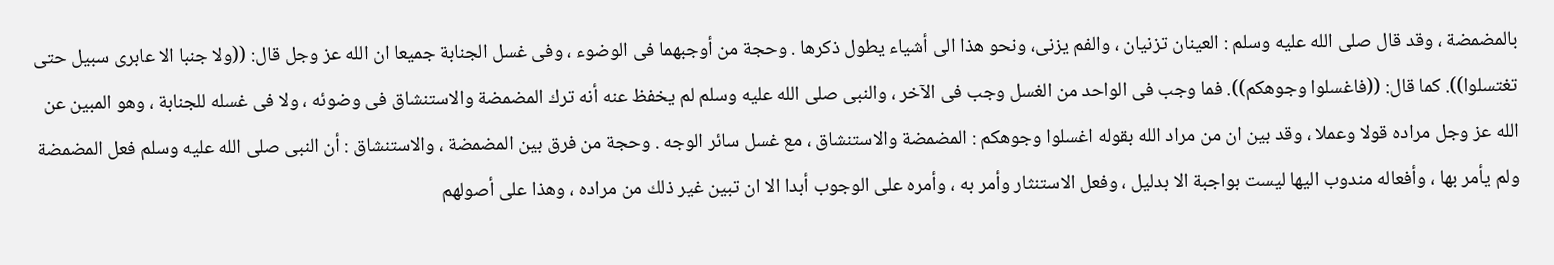بالمضمضة ، وقد قال صلى الله عليه وسلم : العينان تزنيان ، والفم يزنى، ونحو هذا الى أشياء يطول ذكرها . وحجة من أوجبهما فى الوضوء ، وفى غسل الجنابة جميعا ان الله عز وجل قال: ((ولا جنبا الا عابرى سبيل حتى تغتسلوا)). كما قال: ((فاغسلوا وجوهكم)). فما وجب فى الواحد من الغسل وجب فى الآخر ، والنبى صلى الله عليه وسلم لم يخفظ عنه أنه ترك المضمضة والاستنشاق فى وضوئه ، ولا فى غسله للجنابة ، وهو المبين عن الله عز وجل مراده قولا وعملا ، وقد بين ان من مراد الله بقوله اغسلوا وجوهكم : المضمضة والاستنشاق ، مع غسل سائر الوجه . وحجة من فرق بين المضمضة ، والاستنشاق : أن النبى صلى الله عليه وسلم فعل المضمضة ولم يأمر بها ، وأفعاله مندوب اليها ليست بواجبة الا بدليل ، وفعل الاستنثار وأمر به ، وأمره على الوجوب أبدا الا ان تبين غير ذلك من مراده ، وهذا على أصولهم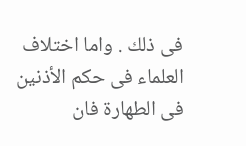فى ذلك . واما اختلاف العلماء فى حكم الأذنين فى الطهارة فان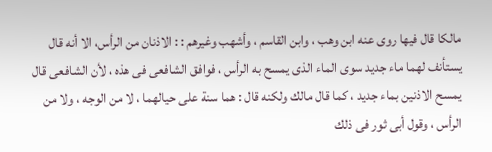مالكا قال فيها روى عنه ابن وهب ، وابن القاسم ، وأشهب وغيرهم : : الاذنان من الرأس، الا أنه قال يستأنف لهما ماء جديد سوى الماء الذى يمسح به الرأس ، فوافق الشافعى فى هذه ، لأن الشافعى قال يمسح الاذنين بماء جديد ، كما قال مالك ولكنه قال : هما سنة على حيالهما ، لا من الوجه ، ولا من الرأس ، وقول أبى ثور فى ذلك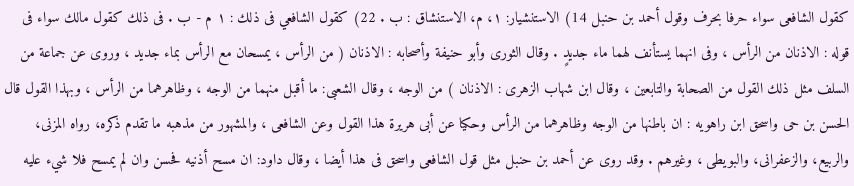كقول الشافعى سواء حرفا بحرف وقول أحمد بن حنبل 14) الاستنشيار: ١، م، الاستنشاق : ب . 22) كقول الشافعي فى ذلك : ١ م - ب . فى ذلك كقول مالك سواء فى قوله : الاذنان من الرأس ، وفى انهما يستأنف لهما ماء جديدٍ . وقال الثورى وأبو حنيفة وأصحابه : الاذنان ( من الرأس ، يمسحان مع الرأس بماء جديد ، وروى عن جماعة من السلف مثل ذلك القول من الصحابة والتابعين ، وقال ابن شهاب الزهرى : الاذنان ) من الوجه ، وقال الشعبى: ما أقبل منهما من الوجه ، وظاهرهما من الرأس ، وبهذا القول قال الحسن بن حى واسحق ابن راهويه : ان باطنها من الوجه وظاهرهما من الرأس وحكيا عن أبى هريرة هذا القول وعن الشافعى ، والمشهور من مذهبه ما تقدم ذكره، رواه المزنى، والربيع، والزعفرانى، والبويطى ، وغيرهم . وقد روى عن أحمد بن حنبل مثل قول الشافعى واسحق فى هذا أيضا ، وقال داود: ان مسح أذنيه فحسن وان لم يمسح فلا شيء عليه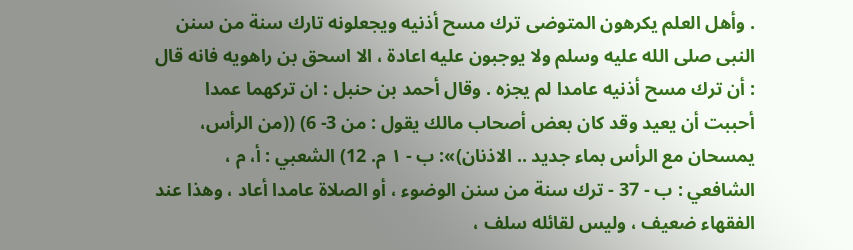. وأهل العلم يكرهون المتوضى ترك مسح أذنيه ويجعلونه تارك سنة من سنن النبى صلى الله عليه وسلم ولا يوجبون عليه اعادة ، الا اسحق بن راهويه فانه قال : أن ترك مسح أذنيه عامدا لم يجزه . وقال أحمد بن حنبل : ان تركهما عمدا أحببت أن يعيد وقد كان بعض أصحاب مالك يقول : من 3- 6) ((من الرأس، يمسحان مع الرأس بماء جديد .. الاذنان)»: ب - ١ م. 12) الشعبي : أ، م ، الشافعي : ب - 37 - ترك سنة من سنن الوضوء ، أو الصلاة عامدا أعاد ، وهذا عند الفقهاء ضعيف ، وليس لقائله سلف ،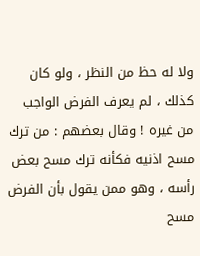ولا له حظ من النظر ، ولو كان كذلك ، لم يعرف الفرض الواجب من غيره ! وقال بعضهم : من ترك مسح اذنيه فكأنه ترك مسح بعض رأسه ، وهو ممن يقول بأن الفرض مسح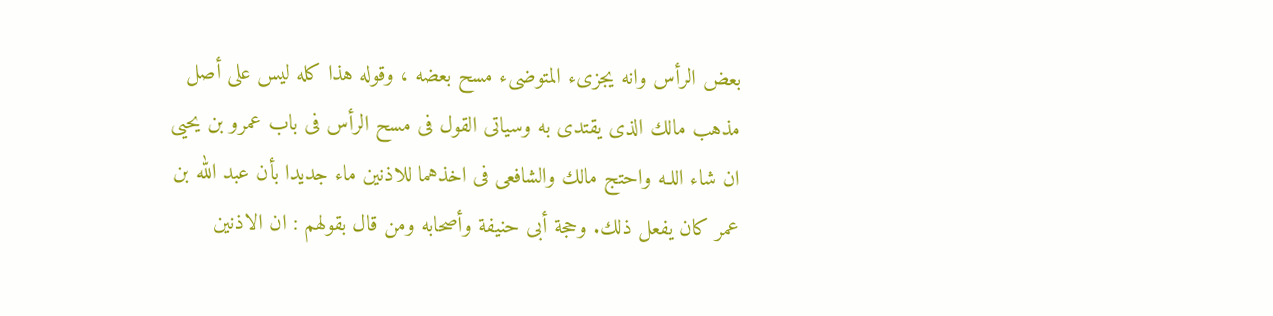بعض الرأس وانه يجزىء المتوضىء مسح بعضه ، وقوله هذا كله ليس على أصل مذهب مالك الذى يقتدى به وسياتى القول فى مسح الرأس فى باب عمرو بن يحيى ان شاء اللـه واحتج مالك والشافعى فى اخذهما للاذنين ماء جديدا بأن عبد الله بن عمر كان يفعل ذلك. وحجة أبى حنيفة وأصحابه ومن قال بقولهم : ان الاذنين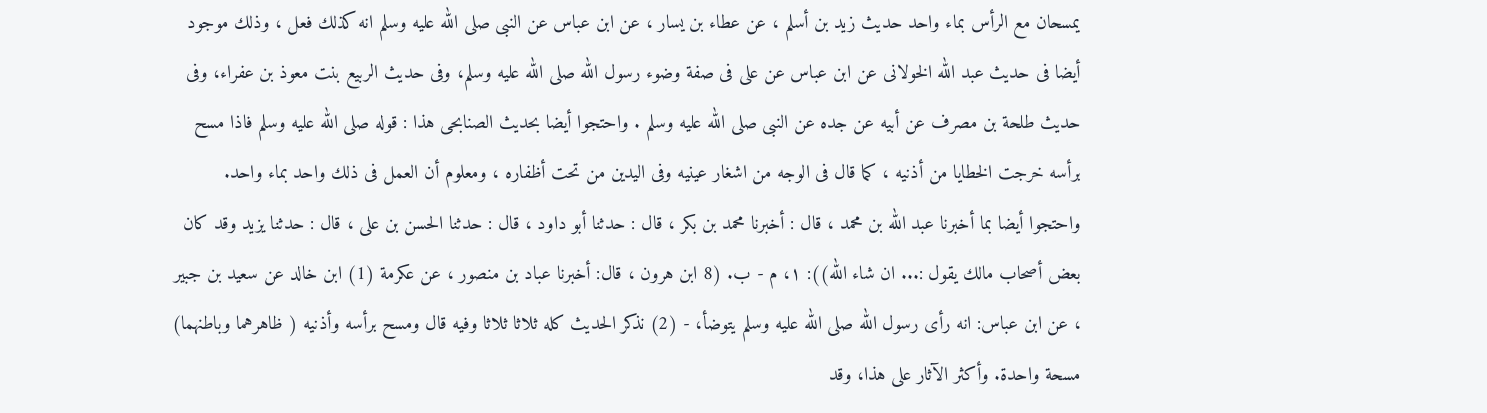يمسحان مع الرأس بماء واحد حديث زيد بن أسلم ، عن عطاء بن يسار ، عن ابن عباس عن النبى صلى الله عليه وسلم انه كذلك فعل ، وذلك موجود أيضا فى حديث عبد الله الخولانى عن ابن عباس عن على فى صفة وضوء رسول الله صلى الله عليه وسلم، وفى حديث الربيع بنت معوذ بن عفراء، وفى حديث طلحة بن مصرف عن أبيه عن جده عن النبى صلى الله عليه وسلم . واحتجوا أيضا بحديث الصنابحى هذا : قوله صلى الله عليه وسلم فاذا مسح برأسه خرجت الخطايا من أذنيه ، كما قال فى الوجه من اشغار عينيه وفى اليدين من تحت أظفاره ، ومعلوم أن العمل فى ذلك واحد بماء واحد. واحتجوا أيضا بما أخبرنا عبد الله بن محمد ، قال : أخبرنا محمد بن بكر ، قال : حدثنا أبو داود ، قال : حدثنا الحسن بن على ، قال : حدثنا يزيد وقد كان بعض أصحاب مالك يقول :... ان شاء الله)): ١، م - ب. (8 ابن هرون ، قال: أخبرنا عباد بن منصور ، عن عكرمة (1) ابن خالد عن سعيد بن جبير ، عن ابن عباس: انه رأى رسول الله صلى الله عليه وسلم يتوضأ، - (2) نذكر الحديث كله ثلاثا ثلاثا وفيه قال ومسح برأسه وأذنيه ( ظاهرهما وباطنهما) مسحة واحدة. وأكثر الآثار على هذا، وقد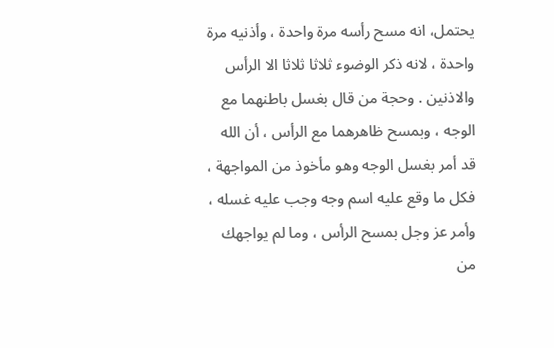يحتمل، انه مسح رأسه مرة واحدة ، وأذنيه مرة واحدة ، لانه ذكر الوضوء ثلاثا ثلاثا الا الرأس والاذنين . وحجة من قال بغسل باطنهما مع الوجه ، وبمسح ظاهرهما مع الرأس ، أن الله قد أمر بغسل الوجه وهو مأخوذ من المواجهة ، فكل ما وقع عليه اسم وجه وجب عليه غسله ، وأمر عز وجل بمسح الرأس ، وما لم يواجهك من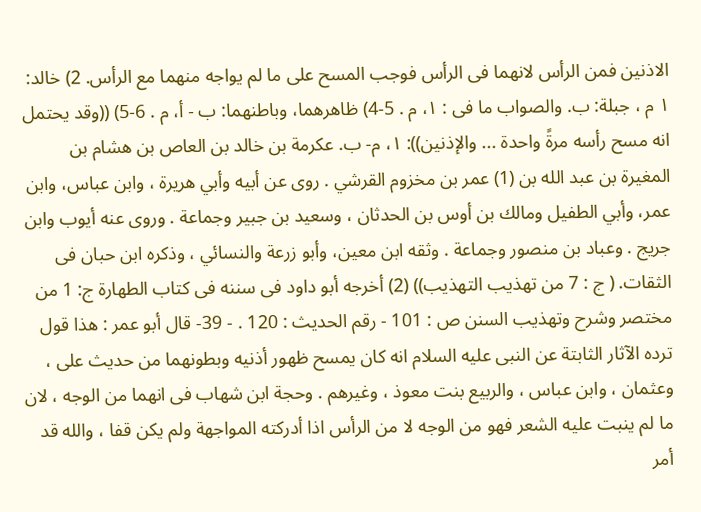الاذنين فمن الرأس لانهما فى الرأس فوجب المسح على ما لم يواجه منهما مع الرأس. 2) خالد: ١ م ، جبلة: ب. والصواب ما فى : ١، م . 5-4) ظاهرهما، وباطنهما: ب - أ، م . 6-5) ((وقد يحتمل انه مسح رأسه مرةً واحدة ... والإذنين)): ١، م- ب. عكرمة بن خالد بن العاص بن هشام بن المغيرة بن عبد الله بن (1) عمر بن مخزوم القرشي . روى عن أبيه وأبي هريرة ، وابن عباس، وابن عمر، وأبي الطفيل ومالك بن أوس بن الحدثان ، وسعيد بن جبير وجماعة . وروى عنه أيوب وابن جريج . وعباد بن منصور وجماعة . وثقه ابن معين، وأبو زرعة والنسائي ، وذكره ابن حبان فى الثقات. ( ج : 7 من تهذيب التهذيب)) (2) أخرجه أبو داود فى سننه فى كتاب الطهارة ج: 1 من مختصر وشرح وتهذيب السنن ص : 101 - رقم الحديث : 120 . - 39- قال أبو عمر : هذا قول ترده الآثار الثابتة عن النبى عليه السلام انه كان يمسح ظهور أذنيه وبطونهما من حديث على ، وعثمان ، وابن عباس ، والربيع بنت معوذ ، وغيرهم . وحجة ابن شهاب فى انهما من الوجه ، لان ما لم ينبت عليه الشعر فهو من الوجه لا من الرأس اذا أدركته المواجهة ولم يكن قفا ، والله قد أمر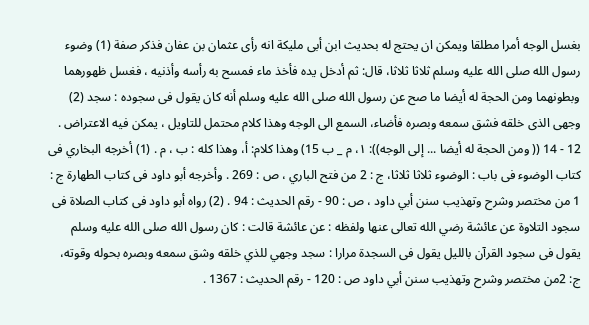بغسل الوجه أمرا مطلقا ويمكن ان يحتج له بحديث ابن أبى مليكة انه رأى عثمان بن عفان فذكر صفة (1) وضوء رسول الله صلى الله عليه وسلم ثلاثا ثلاثا، قال: ثم أدخل يده فأخذ ماء فمسح به رأسه وأذنيه ، فغسل ظهورهما وبطونهما ومن الحجة له أيضا ما صح عن رسول الله صلى الله عليه وسلم أنه كان يقول فى سجوده : سجد (2) وجهى الذى خلقه فشق سمعه وبصره فأضاء، السمع الى الوجه وهذا كلام محتمل للتاويل ، يمكن فيه الاعتراض . 12 - 14 (( ومن الحجة له أيضا ... إلى الوجه)): ١، م _ ب 15) وهذا كلام: أ، وهذا كله : ب ، م . (1) أخرجه البخاري فى كتاب الوضوء فى باب : الوضوء ثلاثا ثلاثا، ج : 2 من فتح الباري ، ص : 269 . وأخرجه أبو داود فى كتاب الطهارة ج : 1 من مختصر وشرح وتهذيب سنن أبي داود ، ص : 90 - رقم الحديث : 94 . (2) رواه أبو داود فى كتاب الصلاة فى سجود التلاوة عن عائشة رضي الله تعالى عنها ولفظه : عن عائشة قالت : كان رسول الله صلى الله عليه وسلم يقول فى سجود القرآن بالليل يقول فى السجدة مرارا : سجد وجهي للذي خلقه وشق سمعه وبصره بحوله وقوته، ج: 2من مختصر وشرح وتهذيب سنن أبي داود ص : 120 - رقم الحديث : 1367 .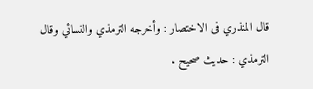قال المنذري فى الاختصار : وأخرجه الترمذي والنسائي وقال الترمذي : حديث صحيح .